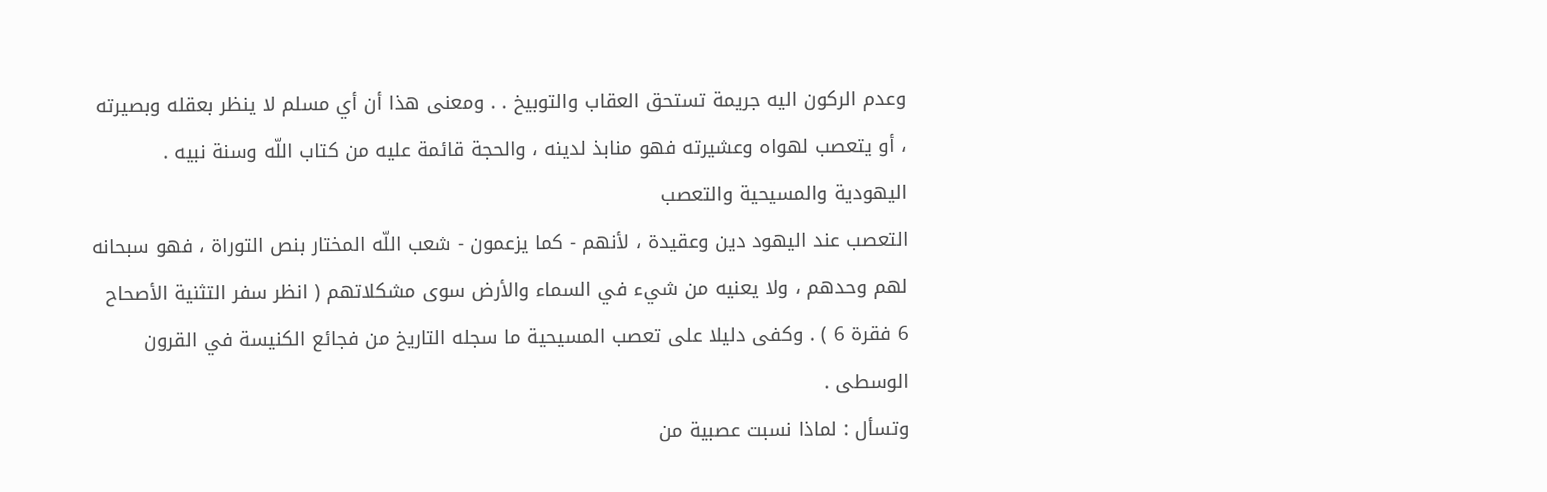وعدم الركون اليه جريمة تستحق العقاب والتوبيخ . . ومعنى هذا أن أي مسلم لا ينظر بعقله وبصيرته ، أو يتعصب لهواه وعشيرته فهو منابذ لدينه ، والحجة قائمة عليه من كتاب اللّه وسنة نبيه .
اليهودية والمسيحية والتعصب
التعصب عند اليهود دين وعقيدة ، لأنهم - كما يزعمون - شعب اللّه المختار بنص التوراة ، فهو سبحانه لهم وحدهم ، ولا يعنيه من شيء في السماء والأرض سوى مشكلاتهم ( انظر سفر التثنية الأصحاح 6 فقرة 6 ) . وكفى دليلا على تعصب المسيحية ما سجله التاريخ من فجائع الكنيسة في القرون الوسطى .
وتسأل : لماذا نسبت عصبية من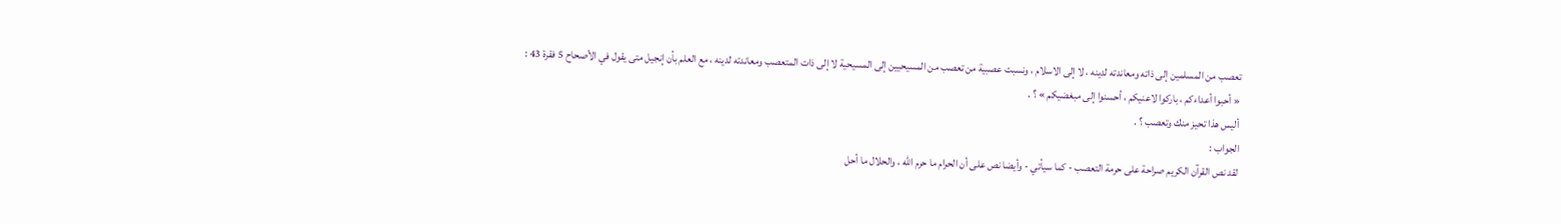تعصب من المسلمين إلى ذاته ومعاندته لدينه ، لا إلى الاسلام ، ونسبت عصبية من تعصب من المسيحيين إلى المسيحية لا إلى ذات المتعصب ومعاندته لدينه ، مع العلم بأن إنجيل متى يقول في الأصحاح 5 فقرة 43 :
« أحبوا أعداءكم ، باركوا لاعنيكم ، أحسنوا إلى مبغضيكم » ؟ .
أليس هذا تحيز منك وتعصب ؟ .
الجواب :
لقد نص القرآن الكريم صراحة على حرمة التعصب - كما سيأتي - وأيضا نص على أن الحرام ما حرم اللّه ، والحلال ما أحل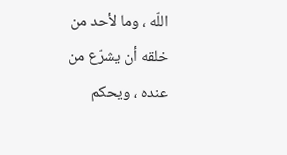اللّه ، وما لأحد من خلقه أن يشرّع من عنده ، ويحكم